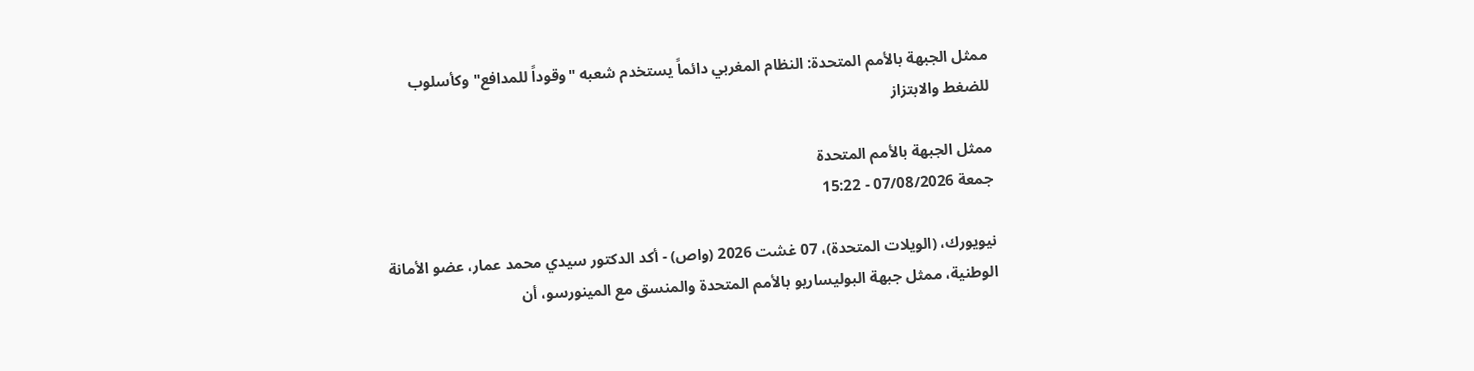ممثل الجبهة بالأمم المتحدة: النظام المغربي دائماً يستخدم شعبه "وقوداً للمدافع" وكأسلوب للضغط والابتزاز

ممثل الجبهة بالأمم المتحدة
جمعة 07/08/2026 - 15:22

نيويورك، (الويلات المتحدة)، 07 غشت 2026 (واص) - أكد الدكتور سيدي محمد عمار، عضو الأمانة الوطنية، ممثل جبهة البوليساريو بالأمم المتحدة والمنسق مع المينورسو، أن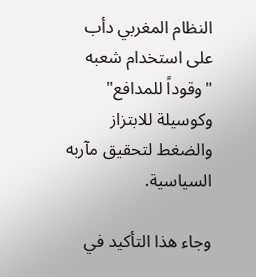النظام المغربي دأب على استخدام شعبه "وقوداً للمدافع" وكوسيلة للابتزاز والضغط لتحقيق مآربه السياسية.

وجاء هذا التأكيد في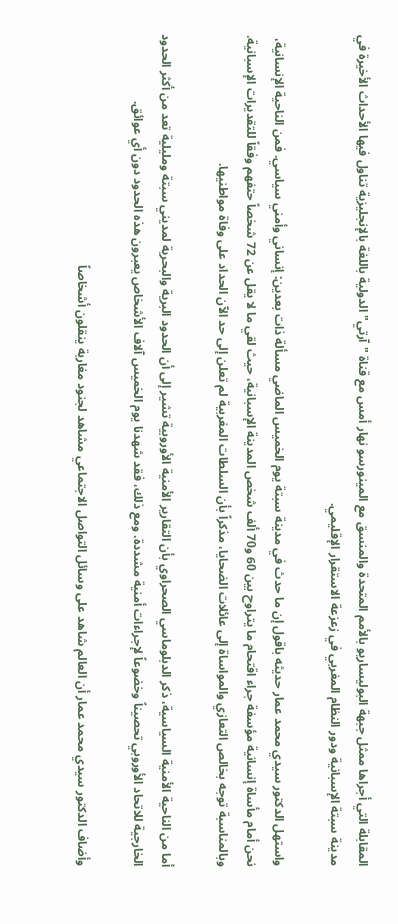المقابلة التي أجراها ممثل جبهة البوليساريو بالأمم المتحدة والمنسق مع المينورسو نهار أمس مع قناة "آرتي" الدولية باللغة بالإنجليزية تناول فيها الأحداث الأخيرة في مدينة سبتة الإسبانية ودور النظام المغربي في زعزعة الاستقرار الإقليمي.

واستهل الدكتور سيدي محمد عمار حديثه باقول إن ما حدث في مدينة سبتة يوم الخميس الماضي مسألة ذات بعدين: إنساني وأمني سياسي. فمن الناحية الإنسانية، نحن أمام مأساة إنسانية مؤسفة جراء اقتحام ما يتراوح بين 60 و70 ألف شخص المدينة الإسبانية، حيث لقي ما لا يقل عن 72 شخصاً حتفهم وفقاً للتقديرات الإسبانية. وبالمناسبة توجه بخالص التعازي والمواساة إلى عائلات الضحايا، مذكراً بأن السلطات المغربية لم تعلن إلى حد الآن الحداد على وفاة مواطنيها.

أما من الناحية الأمنية السياسية، ذكر الدبلوماسي الصحراوي بأن التقارير الأمنية الأوروبية تشير إلى أن الحدود البرية والبحرية لمديني سبتة ومليلية تعد من أكثر الحدود الخارجية للاتحاد الأوروبي تحصيناً وخضوعاً لإجراءات أمنية مشددة. ومع ذلك، فقد شهدنا يوم الخميس آلاف الأشخاص يعبرون هذه الحدود دون أي عوائق.

وأضاف الدكتور سيدي محمد عمار أن العالم شاهد على وسائل التواصل الاجتماعي مشاهد لجنود مغاربة ينقلون أشخاصاً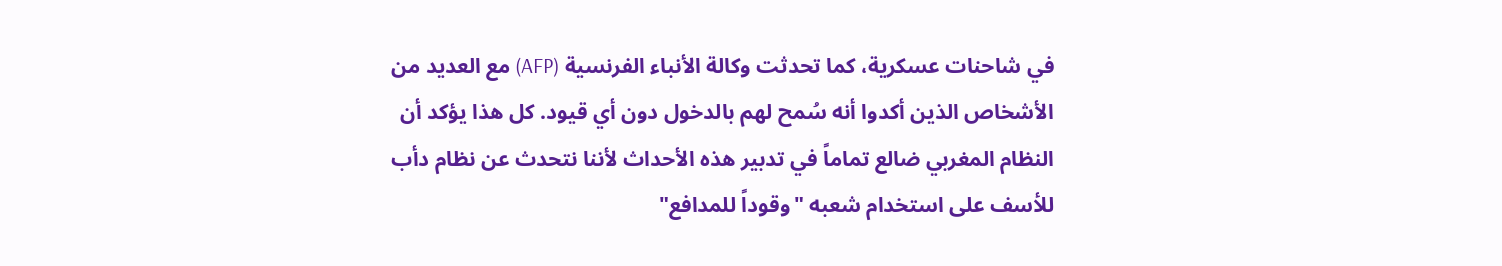في شاحنات عسكرية، كما تحدثت وكالة الأنباء الفرنسية (AFP) مع العديد من الأشخاص الذين أكدوا أنه سُمح لهم بالدخول دون أي قيود. كل هذا يؤكد أن النظام المغربي ضالع تماماً في تدبير هذه الأحداث لأننا نتحدث عن نظام دأب للأسف على استخدام شعبه "وقوداً للمدافع"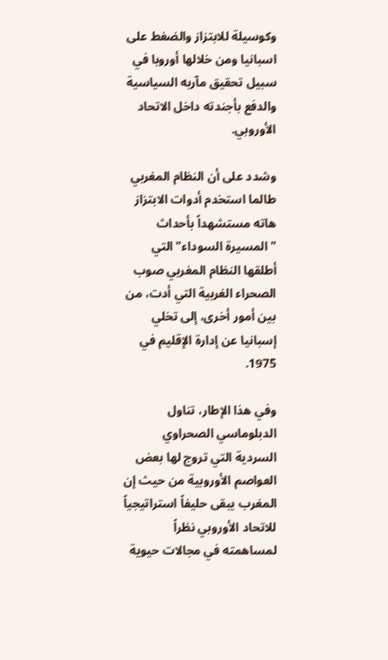وكوسيلة للابتزاز والضغط على اسبانيا ومن خلالها أوروبا في سبيل تحقيق مآربه السياسية والدفع بأجندته داخل الاتحاد الأوروبي.

وشدد على أن النظام المغربي طالما استخدم أدوات الابتزاز هاته مستشهداً بأحداث "المسيرة السوداء" التي أطلقها النظام المغربي صوب الصحراء الغربية التي أدت، من بين أمور أخرى، إلى تخلي إسبانيا عن إدارة الإقليم في 1975.

وفي هذا الإطار، تناول الدبلوماسي الصحراوي السردية التي تروج لها بعض العواصم الأوروبية من حيث إن المغرب يبقى حليفاً استراتيجياً للاتحاد الأوروبي نظراً لمساهمته في مجالات حيوية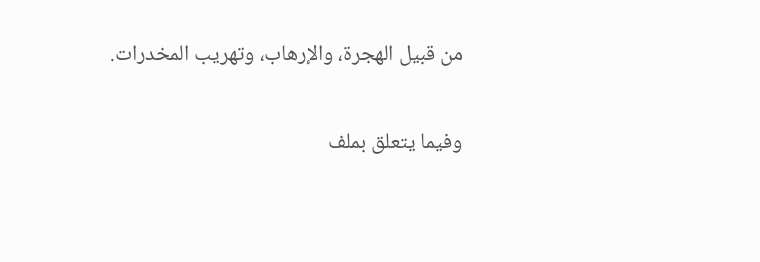من قبيل الهجرة، والإرهاب، وتهريب المخدرات.

وفيما يتعلق بملف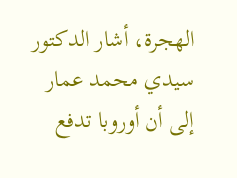الهجرة، أشار الدكتور سيدي محمد عمار إلى أن أوروبا تدفع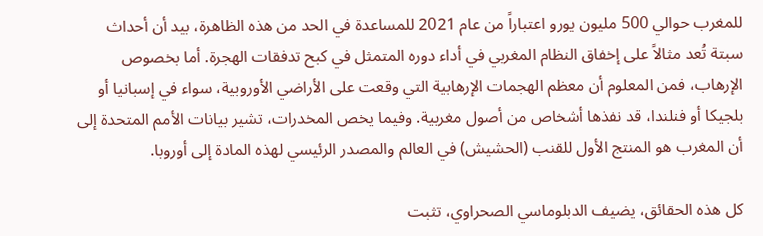للمغرب حوالي 500 مليون يورو اعتباراً من عام 2021 للمساعدة في الحد من هذه الظاهرة، بيد أن أحداث سبتة تُعد مثالاً على إخفاق النظام المغربي في أداء دوره المتمثل في كبح تدفقات الهجرة. أما بخصوص الإرهاب، فمن المعلوم أن معظم الهجمات الإرهابية التي وقعت على الأراضي الأوروبية، سواء في إسبانيا أو بلجيكا أو فنلندا، قد نفذها أشخاص من أصول مغربية. وفيما يخص المخدرات، تشير بيانات الأمم المتحدة إلى أن المغرب هو المنتج الأول للقنب (الحشيش) في العالم والمصدر الرئيسي لهذه المادة إلى أوروبا.

كل هذه الحقائق، يضيف الدبلوماسي الصحراوي، تثبت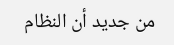من جديد أن النظام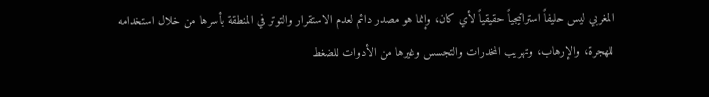المغربي ليس حليفاً استراتيجياً حقيقياً لأي كان، وإنما هو مصدر دائم لعدم الاستقرار والتوتر في المنطقة بأسرها من خلال استخدامه للهجرة، والإرهاب، وتهريب المخدرات والتجسس وغيرها من الأدوات للضغط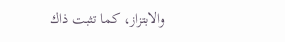والابتزاز، كما تثبت ذاك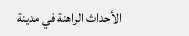الأحداث الراهنة في مدينة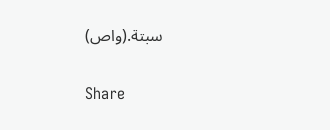سبتة.(واص)

Share